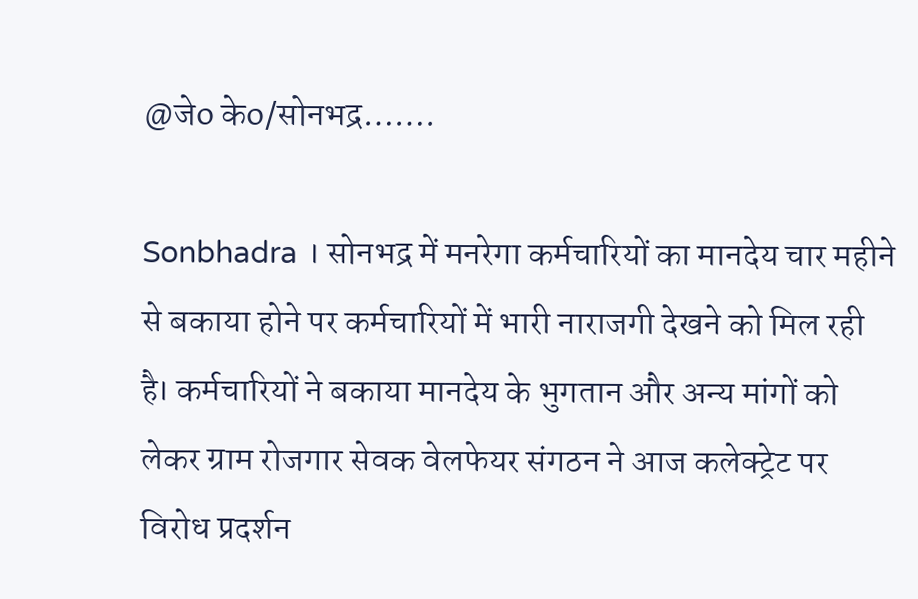@जेo केo/सोनभद्र…….

Sonbhadra । सोनभद्र में मनरेगा कर्मचारियों का मानदेय चार महीने से बकाया होने पर कर्मचारियों में भारी नाराजगी देखने को मिल रही है। कर्मचारियों ने बकाया मानदेय के भुगतान और अन्य मांगों को लेकर ग्राम रोजगार सेवक वेलफेयर संगठन ने आज कलेक्ट्रेट पर विरोध प्रदर्शन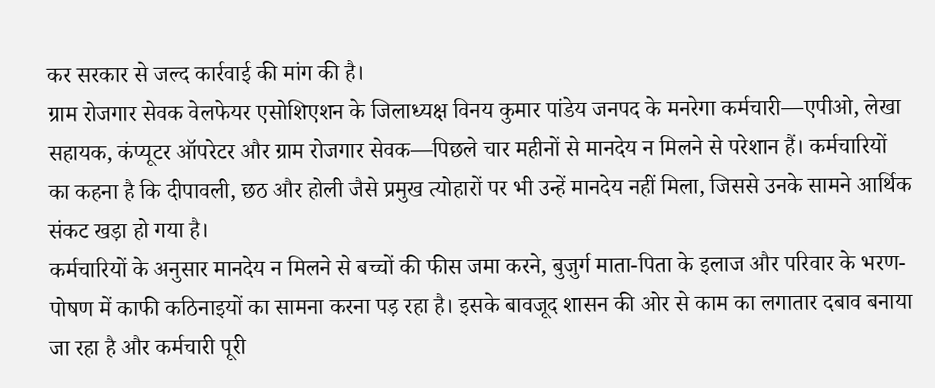कर सरकार से जल्द कार्रवाई की मांग की है।
ग्राम रोजगार सेवक वेलफेयर एसोशिएशन के जिलाध्यक्ष विनय कुमार पांडेय जनपद के मनरेगा कर्मचारी—एपीओ, लेखा सहायक, कंप्यूटर ऑपरेटर और ग्राम रोजगार सेवक—पिछले चार महीनों से मानदेय न मिलने से परेशान हैं। कर्मचारियों का कहना है कि दीपावली, छठ और होली जैसे प्रमुख त्योहारों पर भी उन्हें मानदेय नहीं मिला, जिससे उनके सामने आर्थिक संकट खड़ा हो गया है।
कर्मचारियों के अनुसार मानदेय न मिलने से बच्चों की फीस जमा करने, बुजुर्ग माता-पिता के इलाज और परिवार के भरण-पोषण में काफी कठिनाइयों का सामना करना पड़ रहा है। इसके बावजूद शासन की ओर से काम का लगातार दबाव बनाया जा रहा है और कर्मचारी पूरी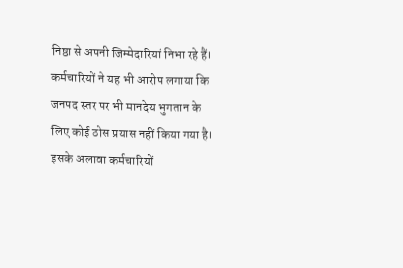निष्ठा से अपनी जिम्मेदारियां निभा रहे हैं।
कर्मचारियों ने यह भी आरोप लगाया कि जनपद स्तर पर भी मानदेय भुगतान के लिए कोई ठोस प्रयास नहीं किया गया है।
इसके अलावा कर्मचारियों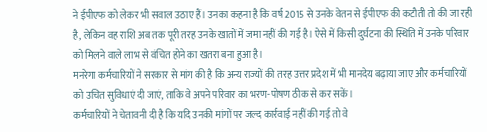ने ईपीएफ को लेकर भी सवाल उठाए हैं। उनका कहना है कि वर्ष 2015 से उनके वेतन से ईपीएफ की कटौती तो की जा रही है, लेकिन वह राशि अब तक पूरी तरह उनके खातों में जमा नहीं की गई है। ऐसे में किसी दुर्घटना की स्थिति में उनके परिवार को मिलने वाले लाभ से वंचित होने का खतरा बना हुआ है।
मनरेगा कर्मचारियों ने सरकार से मांग की है कि अन्य राज्यों की तरह उत्तर प्रदेश में भी मानदेय बढ़ाया जाए और कर्मचारियों को उचित सुविधाएं दी जाएं, ताकि वे अपने परिवार का भरण-पोषण ठीक से कर सकें।
कर्मचारियों ने चेतावनी दी है कि यदि उनकी मांगों पर जल्द कार्रवाई नहीं की गई तो वे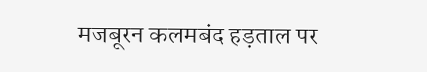मजबूरन कलमबंद हड़ताल पर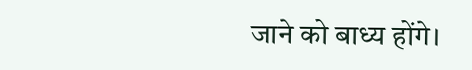जाने को बाध्य होंगे।